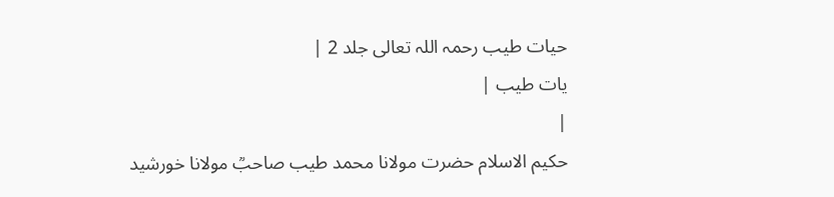حیات طیب رحمہ اللہ تعالی جلد 2 |
یات طیب |
|
حکیم الاسلام حضرت مولانا محمد طیب صاحبؒ مولانا خورشید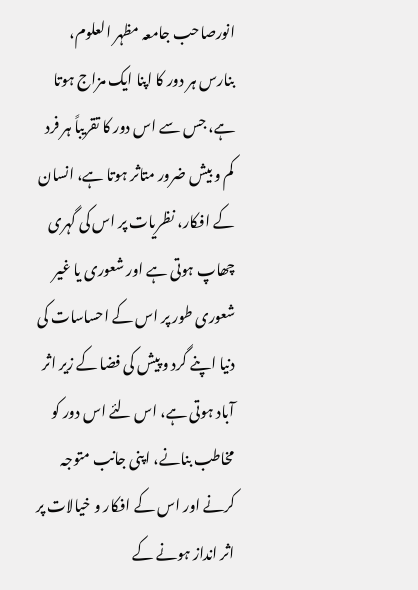انورصاحب جامعہ مظہر العلوم، بنارس ہر دور کا اپنا ایک مزاج ہوتا ہے، جس سے اس دور کا تقریباً ہر فرد کم و بیش ضرور متاثر ہوتا ہے، انسان کے افکار، نظریات پر اس کی گہری چھاپ ہوتی ہے اور شعوری یا غیر شعوری طور پر اس کے احساسات کی دنیا اپنے گرد و پیش کی فضا کے زیر اثر آباد ہوتی ہے، اس لئے اس دور کو مخاطب بنانے، اپنی جانب متوجہ کرنے اور اس کے افکار و خیالات پر اثر انداز ہونے کے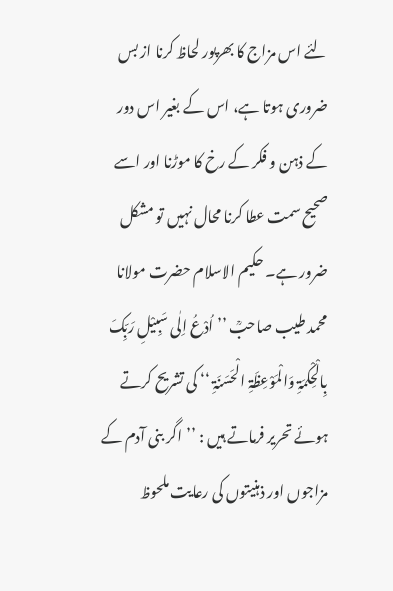لئے اس مزاج کا بھرپور لحاظ کرنا از بس ضروری ہوتا ہے، اس کے بغیر اس دور کے ذہن و فکر کے رخ کا موڑنا اور اسے صحیح سمت عطا کرنا محال نہیں تو مشکل ضرور ہے۔ حکیم الاسلام حضرت مولانا محمد طیب صاحبؒ ’’اُدْعُ اِلٰی سَبِیْلِ رَبِّکَ بِالْحِکْمَۃِ وَالْمَوْعِظَۃِ الْحَسَنَۃِ ‘‘ کی تشریح کرتے ہوئے تحریر فرماتے ہیں : ’’اگر بنی آدم کے مزاجوں اور ذہنیتوں کی رعایت ملحوظ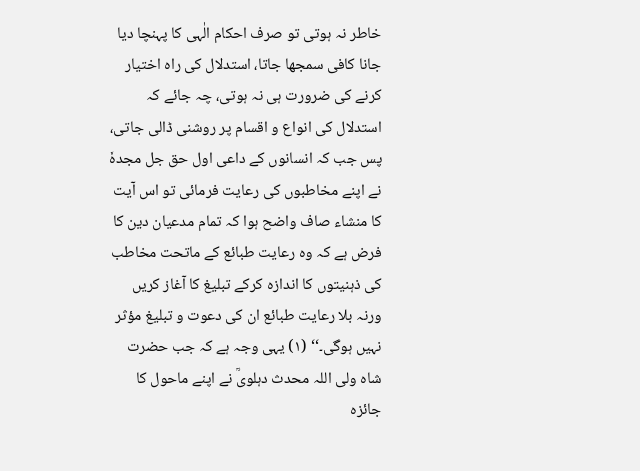خاطر نہ ہوتی تو صرف احکام الٰہی کا پہنچا دیا جانا کافی سمجھا جاتا، استدلال کی راہ اختیار کرنے کی ضرورت ہی نہ ہوتی، چہ جائے کہ استدلال کی انواع و اقسام پر روشنی ڈالی جاتی، پس جب کہ انسانوں کے داعی اول حق جل مجدہٗ نے اپنے مخاطبوں کی رعایت فرمائی تو اس آیت کا منشاء صاف واضح ہوا کہ تمام مدعیان دین کا فرض ہے کہ وہ رعایت طبائع کے ماتحت مخاطب کی ذہنیتوں کا اندازہ کرکے تبلیغ کا آغاز کریں ورنہ بلا رعایت طبائع ان کی دعوت و تبلیغ مؤثر نہیں ہوگی۔‘‘ (۱) یہی وجہ ہے کہ جب حضرت شاہ ولی اللہ محدث دہلویؒ نے اپنے ماحول کا جائزہ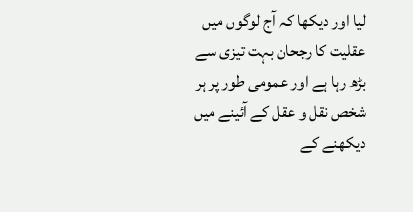لیا اور دیکھا کہ آج لوگوں میں عقلیت کا رجحان بہت تیزی سے بڑھ رہا ہے اور عمومی طور پر ہر شخص نقل و عقل کے آئینے میں دیکھنے کے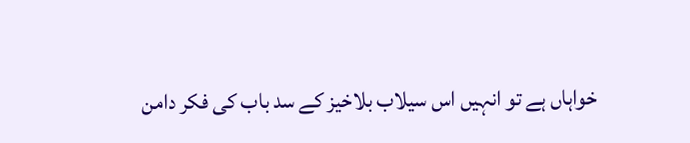خواہاں ہے تو انہیں اس سیلاب بلاخیز کے سد باب کی فکر دامن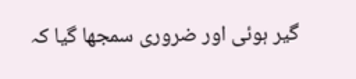گیر ہوئی اور ضروری سمجھا گیا کہ